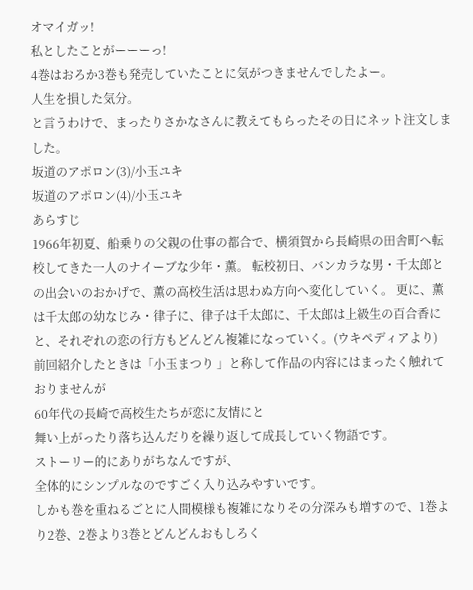オマイガッ!
私としたことがーーーっ!
4巻はおろか3巻も発売していたことに気がつきませんでしたよー。
人生を損した気分。
と言うわけで、まったりさかなさんに教えてもらったその日にネット注文しました。
坂道のアポロン(3)/小玉ユキ
坂道のアポロン(4)/小玉ユキ
あらすじ
1966年初夏、船乗りの父親の仕事の都合で、横須賀から長崎県の田舎町へ転校してきた一人のナイーブな少年・薫。 転校初日、バンカラな男・千太郎との出会いのおかげで、薫の高校生活は思わぬ方向へ変化していく。 更に、薫は千太郎の幼なじみ・律子に、律子は千太郎に、千太郎は上級生の百合香にと、それぞれの恋の行方もどんどん複雑になっていく。(ウキペディアより)
前回紹介したときは「小玉まつり 」と称して作品の内容にはまったく触れておりませんが
60年代の長崎で高校生たちが恋に友情にと
舞い上がったり落ち込んだりを繰り返して成長していく物語です。
ストーリー的にありがちなんですが、
全体的にシンプルなのですごく入り込みやすいです。
しかも巻を重ねるごとに人間模様も複雑になりその分深みも増すので、1巻より2巻、2巻より3巻とどんどんおもしろく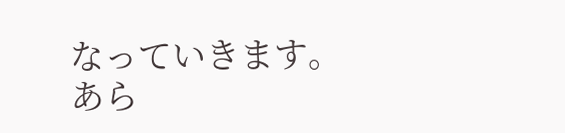なっていきます。
あら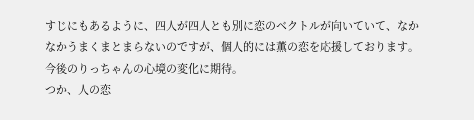すじにもあるように、四人が四人とも別に恋のベクトルが向いていて、なかなかうまくまとまらないのですが、個人的には薫の恋を応援しております。
今後のりっちゃんの心境の変化に期待。
つか、人の恋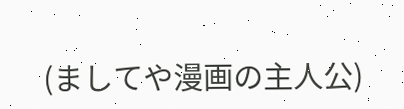(ましてや漫画の主人公)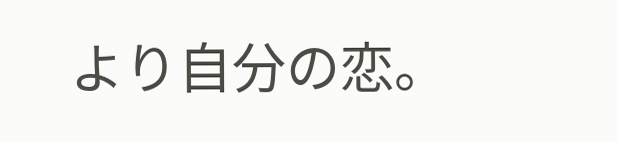より自分の恋。